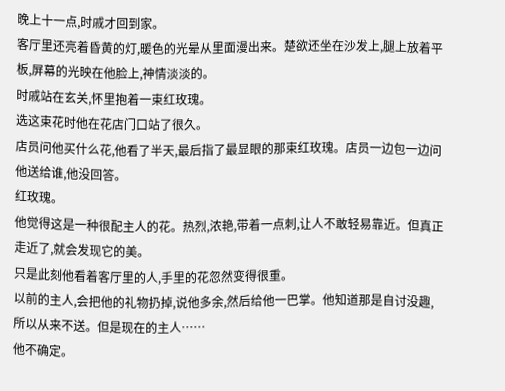晚上十一点,时戚才回到家。
客厅里还亮着昏黄的灯,暖色的光晕从里面漫出来。楚欲还坐在沙发上,腿上放着平板,屏幕的光映在他脸上,神情淡淡的。
时戚站在玄关,怀里抱着一束红玫瑰。
选这束花时他在花店门口站了很久。
店员问他买什么花,他看了半天,最后指了最显眼的那束红玫瑰。店员一边包一边问他送给谁,他没回答。
红玫瑰。
他觉得这是一种很配主人的花。热烈,浓艳,带着一点刺,让人不敢轻易靠近。但真正走近了,就会发现它的美。
只是此刻他看着客厅里的人,手里的花忽然变得很重。
以前的主人,会把他的礼物扔掉,说他多余,然后给他一巴掌。他知道那是自讨没趣,所以从来不送。但是现在的主人……
他不确定。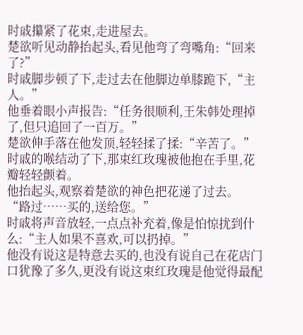时戚攥紧了花束,走进屋去。
楚欲听见动静抬起头,看见他弯了弯嘴角:“回来了?”
时戚脚步顿了下,走过去在他脚边单膝跪下,“主人。”
他垂着眼小声报告:“任务很顺利,王朱韩处理掉了,但只追回了一百万。”
楚欲伸手落在他发顶,轻轻揉了揉:“辛苦了。”
时戚的喉结动了下,那束红玫瑰被他抱在手里,花瓣轻轻颤着。
他抬起头,观察着楚欲的神色把花递了过去。
“路过……买的,送给您。”
时戚将声音放轻,一点点补充着,像是怕惊扰到什么:“主人如果不喜欢,可以扔掉。”
他没有说这是特意去买的,也没有说自己在花店门口犹豫了多久,更没有说这束红玫瑰是他觉得最配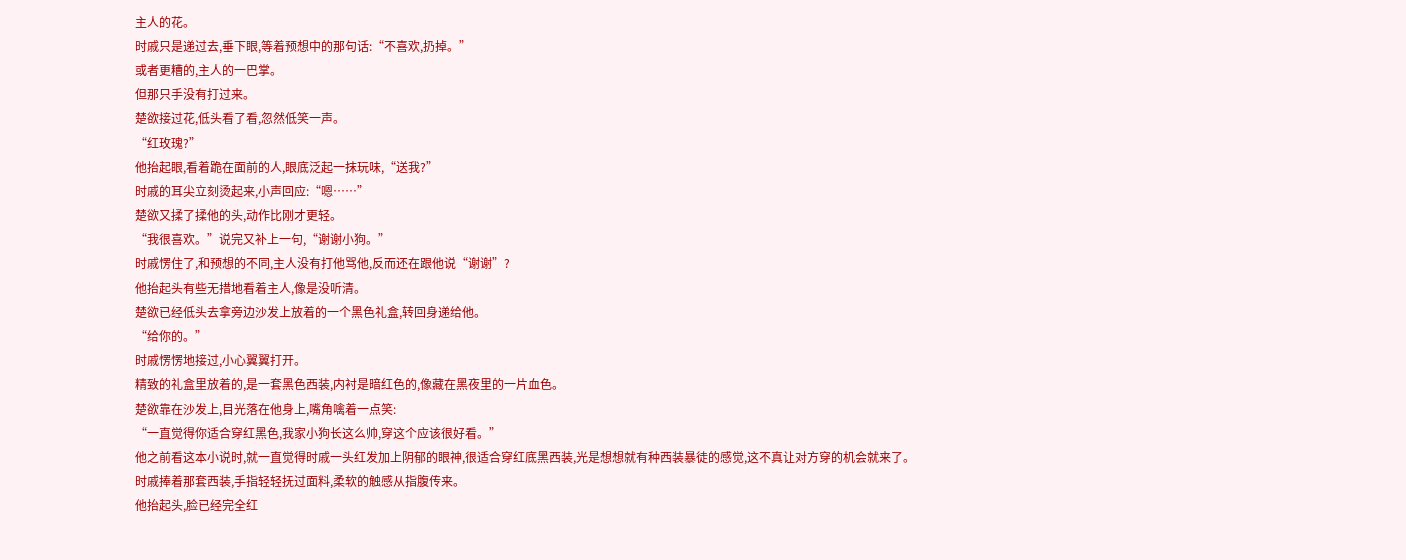主人的花。
时戚只是递过去,垂下眼,等着预想中的那句话:“不喜欢,扔掉。”
或者更糟的,主人的一巴掌。
但那只手没有打过来。
楚欲接过花,低头看了看,忽然低笑一声。
“红玫瑰?”
他抬起眼,看着跪在面前的人,眼底泛起一抹玩味,“送我?”
时戚的耳尖立刻烫起来,小声回应:“嗯……”
楚欲又揉了揉他的头,动作比刚才更轻。
“我很喜欢。”说完又补上一句,“谢谢小狗。”
时戚愣住了,和预想的不同,主人没有打他骂他,反而还在跟他说“谢谢”?
他抬起头有些无措地看着主人,像是没听清。
楚欲已经低头去拿旁边沙发上放着的一个黑色礼盒,转回身递给他。
“给你的。”
时戚愣愣地接过,小心翼翼打开。
精致的礼盒里放着的,是一套黑色西装,内衬是暗红色的,像藏在黑夜里的一片血色。
楚欲靠在沙发上,目光落在他身上,嘴角噙着一点笑:
“一直觉得你适合穿红黑色,我家小狗长这么帅,穿这个应该很好看。”
他之前看这本小说时,就一直觉得时戚一头红发加上阴郁的眼神,很适合穿红底黑西装,光是想想就有种西装暴徒的感觉,这不真让对方穿的机会就来了。
时戚捧着那套西装,手指轻轻抚过面料,柔软的触感从指腹传来。
他抬起头,脸已经完全红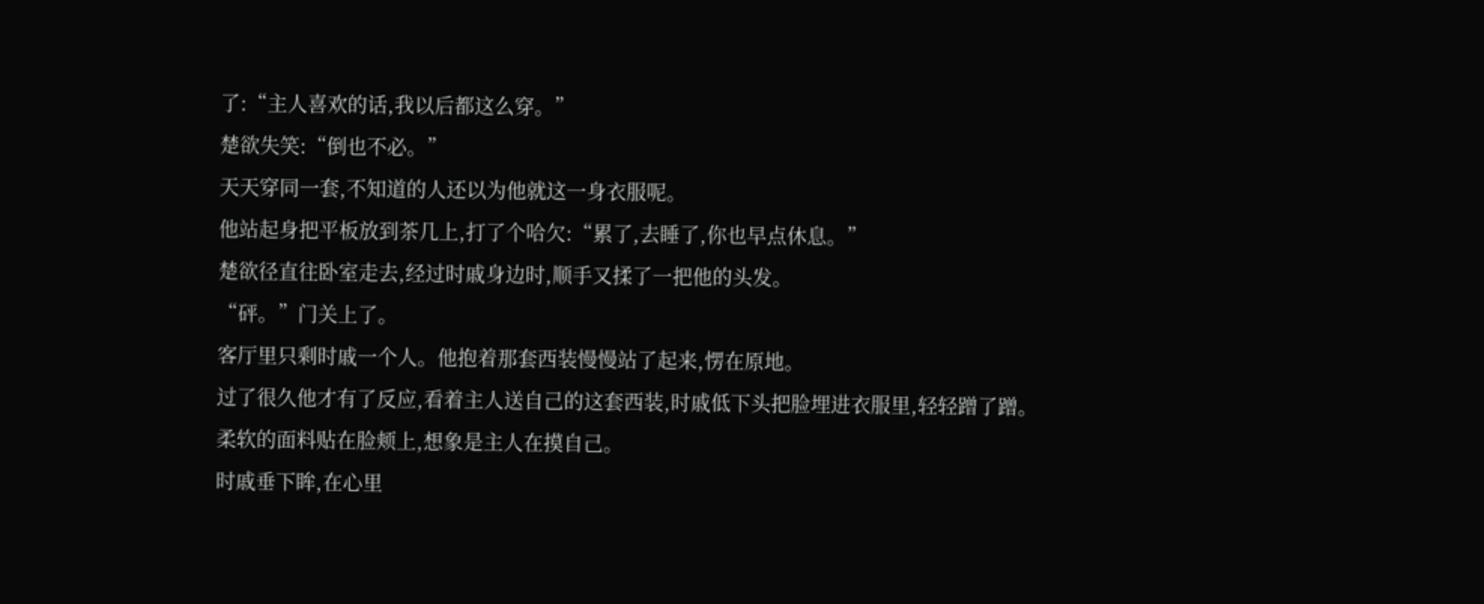了:“主人喜欢的话,我以后都这么穿。”
楚欲失笑:“倒也不必。”
天天穿同一套,不知道的人还以为他就这一身衣服呢。
他站起身把平板放到茶几上,打了个哈欠:“累了,去睡了,你也早点休息。”
楚欲径直往卧室走去,经过时戚身边时,顺手又揉了一把他的头发。
“砰。”门关上了。
客厅里只剩时戚一个人。他抱着那套西装慢慢站了起来,愣在原地。
过了很久他才有了反应,看着主人送自己的这套西装,时戚低下头把脸埋进衣服里,轻轻蹭了蹭。
柔软的面料贴在脸颊上,想象是主人在摸自己。
时戚垂下眸,在心里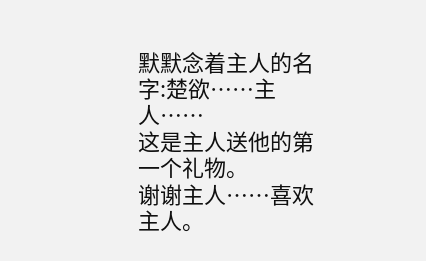默默念着主人的名字:楚欲……主人……
这是主人送他的第一个礼物。
谢谢主人……喜欢主人。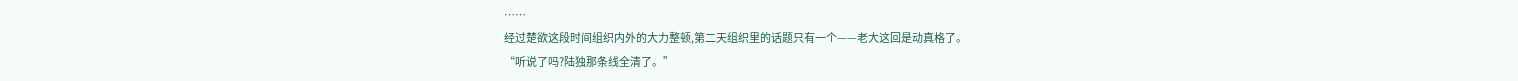……
经过楚欲这段时间组织内外的大力整顿,第二天组织里的话题只有一个——老大这回是动真格了。
“听说了吗?陆独那条线全清了。”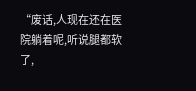“废话,人现在还在医院躺着呢,听说腿都软了,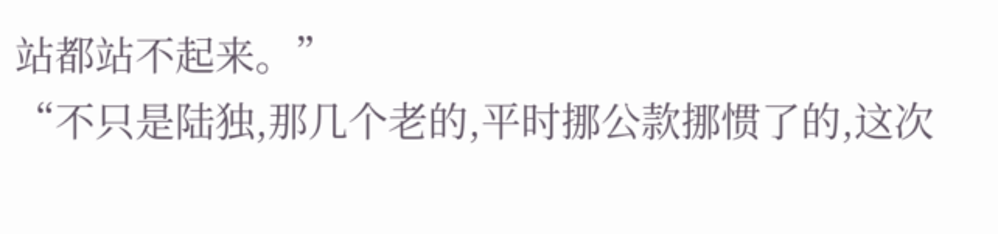站都站不起来。”
“不只是陆独,那几个老的,平时挪公款挪惯了的,这次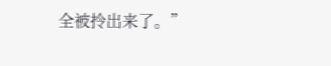全被拎出来了。”